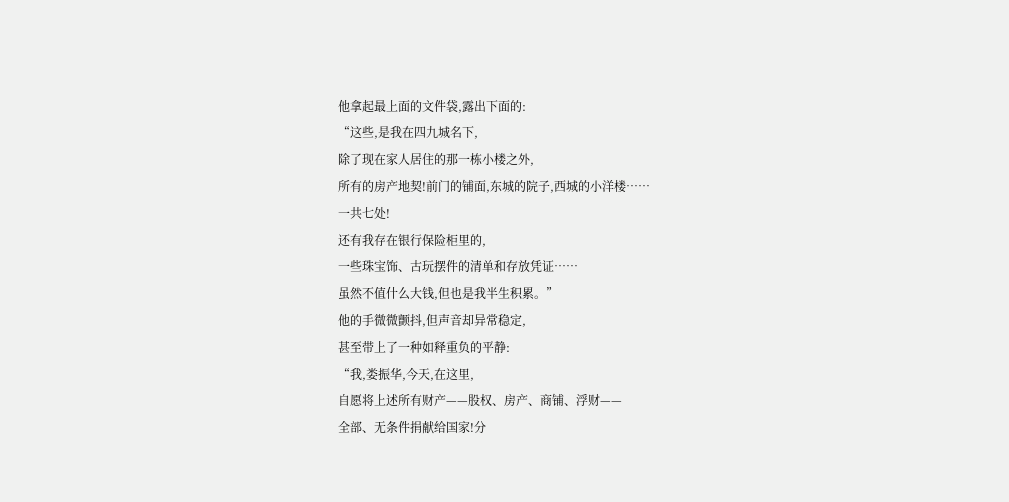他拿起最上面的文件袋,露出下面的:
“这些,是我在四九城名下,
除了现在家人居住的那一栋小楼之外,
所有的房产地契!前门的铺面,东城的院子,西城的小洋楼……
一共七处!
还有我存在银行保险柜里的,
一些珠宝饰、古玩摆件的清单和存放凭证……
虽然不值什么大钱,但也是我半生积累。”
他的手微微颤抖,但声音却异常稳定,
甚至带上了一种如释重负的平静:
“我,娄振华,今天,在这里,
自愿将上述所有财产——股权、房产、商铺、浮财——
全部、无条件捐献给国家!分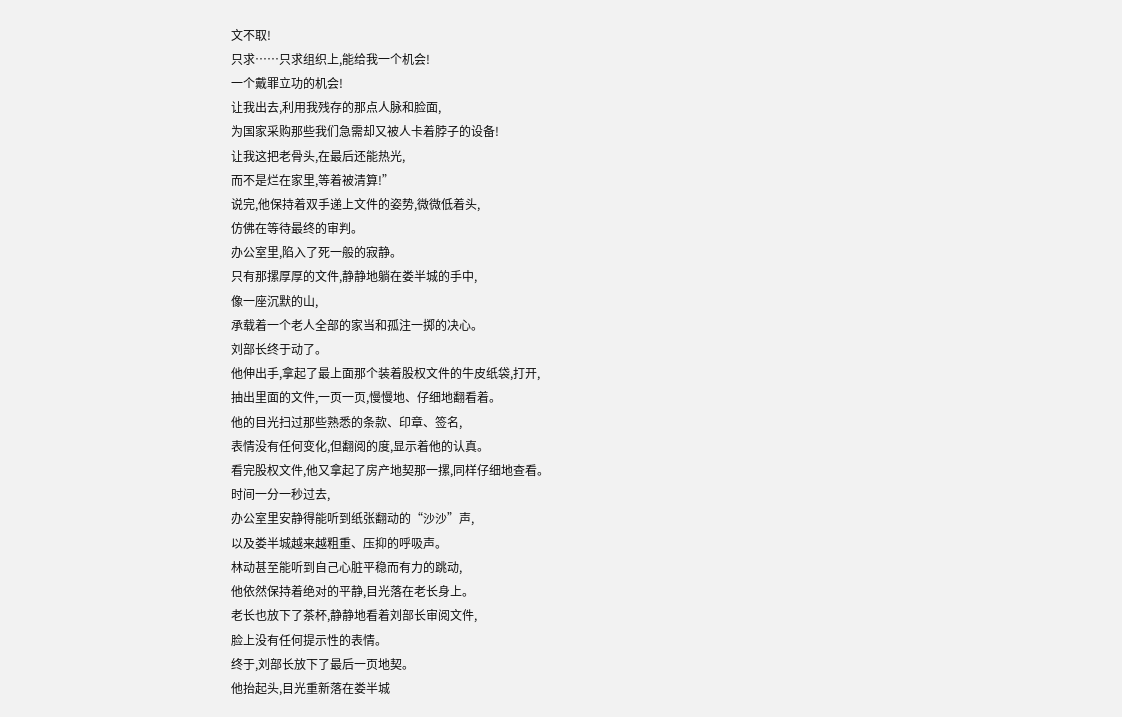文不取!
只求……只求组织上,能给我一个机会!
一个戴罪立功的机会!
让我出去,利用我残存的那点人脉和脸面,
为国家采购那些我们急需却又被人卡着脖子的设备!
让我这把老骨头,在最后还能热光,
而不是烂在家里,等着被清算!”
说完,他保持着双手递上文件的姿势,微微低着头,
仿佛在等待最终的审判。
办公室里,陷入了死一般的寂静。
只有那摞厚厚的文件,静静地躺在娄半城的手中,
像一座沉默的山,
承载着一个老人全部的家当和孤注一掷的决心。
刘部长终于动了。
他伸出手,拿起了最上面那个装着股权文件的牛皮纸袋,打开,
抽出里面的文件,一页一页,慢慢地、仔细地翻看着。
他的目光扫过那些熟悉的条款、印章、签名,
表情没有任何变化,但翻阅的度,显示着他的认真。
看完股权文件,他又拿起了房产地契那一摞,同样仔细地查看。
时间一分一秒过去,
办公室里安静得能听到纸张翻动的“沙沙”声,
以及娄半城越来越粗重、压抑的呼吸声。
林动甚至能听到自己心脏平稳而有力的跳动,
他依然保持着绝对的平静,目光落在老长身上。
老长也放下了茶杯,静静地看着刘部长审阅文件,
脸上没有任何提示性的表情。
终于,刘部长放下了最后一页地契。
他抬起头,目光重新落在娄半城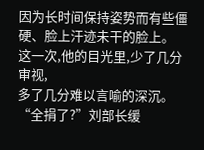因为长时间保持姿势而有些僵硬、脸上汗迹未干的脸上。
这一次,他的目光里,少了几分审视,
多了几分难以言喻的深沉。
“全捐了?”刘部长缓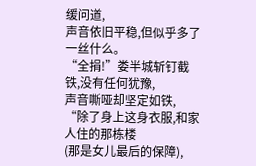缓问道,
声音依旧平稳,但似乎多了一丝什么。
“全捐!”娄半城斩钉截铁,没有任何犹豫,
声音嘶哑却坚定如铁,
“除了身上这身衣服,和家人住的那栋楼
(那是女儿最后的保障),